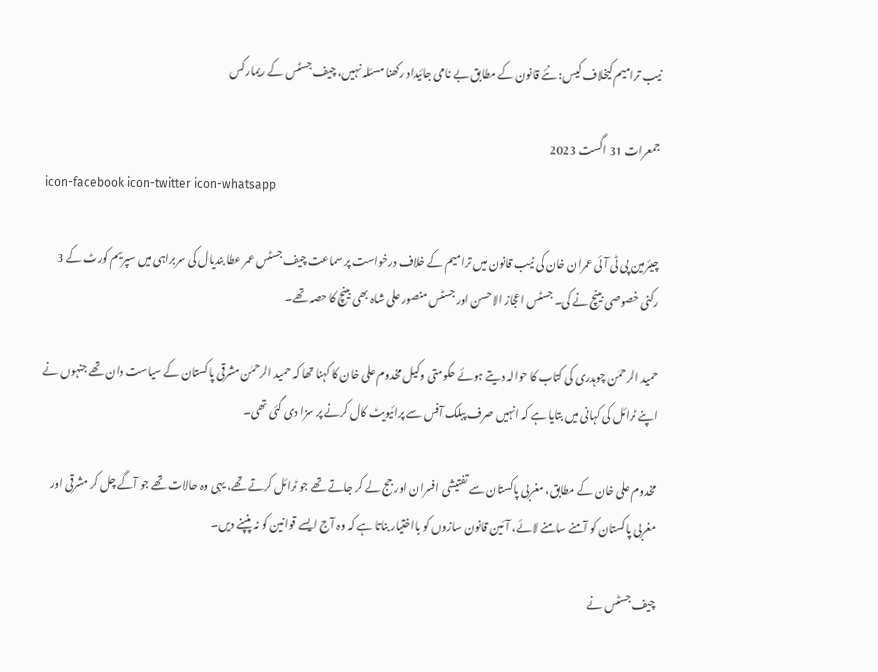نیب ترامیم کیخلاف کیس: نئے قانون کے مطابق بے نامی جائیداد رکھنا مسئلہ نہیں، چیف جسٹس کے ریمارکس

جمعرات 31 اگست 2023
icon-facebook icon-twitter icon-whatsapp

چیئرمین پی ٹی آئی عمران خان کی نیب قانون میں ترامیم کے خلاف درخواست پر سماعت چیف جسٹس عمر عطا بندیال کی سربراہی میں سپریم کورٹ کے 3 رکنی خصوصی بینچ نے کی۔ جسٹس اعجاز الاحسن اور جسٹس منصور علی شاہ بھی بینچ کا حصہ تھے۔

حمید الرحمٰن چوہدری کی کتاب کا حوالہ دیتے ہوئے حکومتی وکیل مخدوم علی خان کا کہنا تھا کہ حمید الرحمٰن مشرقی پاکستان کے سیاست دان تھے جنہوں نے اپنے ٹرائل کی کہانی میں بتایا ہے کہ انہیں صرف پبلک آفس سے پرائیویٹ کال کرنے پر سزا دی گئی تھی۔

مخدوم علی خان کے مطابق، مغربی پاکستان سے تفتیشی افسران اور جج لے کر جاتے تھے جو ٹرائل کرتے تھے، یہی وہ حالات تھے جو آگے چل کر مشرقی اور مغربی پاکستان کو آمنے سامنے لائے، آئین قانون سازوں کو بااختیار بناتا ہے کہ وہ آج ایسے قوانین کو نہ پنپنے دیں۔

چیف جسٹس نے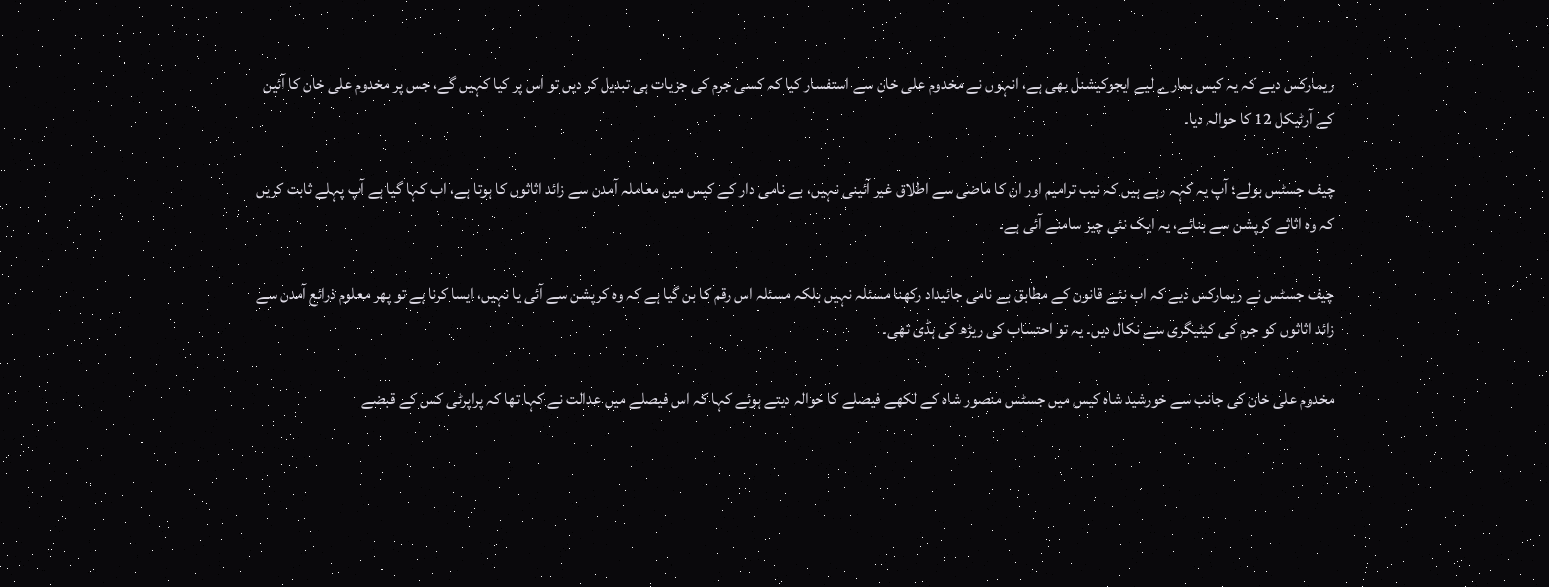ریمارکس دیے کہ یہ کیس ہمارے لیے ایجوکیشنل بھی ہے، انہوں نے مخدوم علی خان سے استفسار کیا کہ کسی جرم کی جزیات ہی تبدیل کر دیں تو اس پر کیا کہیں گے، جس پر مخدوم علی خان کا آئین کے آرٹیکل 12 کا حوالہ دیا۔

چیف جسٹس بولے؛ آپ یہ کہہ رہے ہیں کہ نیب ترامیم اور ان کا ماضی سے اطلاق غیر آئینی نہیں، بے نامی دار کے کیس میں معاملہ آمدن سے زائد اثاثوں کا ہوتا ہے، اب کہا گیا ہے آپ پہلے ثابت کریں کہ وہ اثاثے کرپشن سے بنائے، یہ ایک نئی چیز سامنے آئی ہے۔

چیف جسٹس نے ریمارکس دیے کہ اب نئے قانون کے مطابق بے نامی جائیداد رکھنا مسئلہ نہیں بلکہ مسئلہ اس رقم کا بن گیا ہے کہ وہ کرپشن سے آئی یا نہیں، ایسا کرنا ہے تو پھر معلوم ذرائع آمدن سے زائد اثاثوں کو جرم کی کیٹیگری سے نکال دیں۔ یہ تو احتساب کی ریڑھ کی ہڈی تھی۔

مخدوم علی خان کی جانب سے خورشید شاہ کیس میں جسٹس منصور شاہ کے لکھے فیصلے کا حوالہ دیتے ہوئے کہا کہ اس فیصلے میں عدالت نے کہا تھا کہ پراپرٹی کس کے قبضے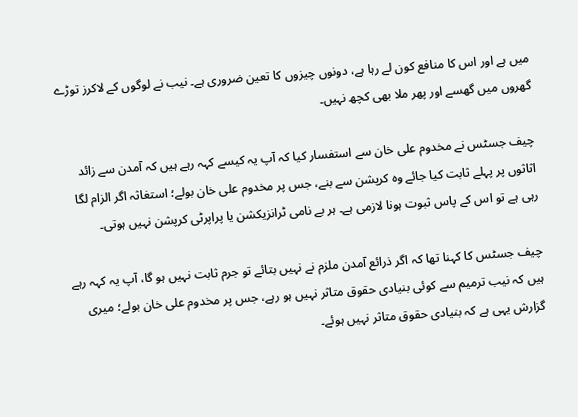میں ہے اور اس کا منافع کون لے رہا ہے، دونوں چیزوں کا تعین ضروری ہے۔ نیب نے لوگوں کے لاکرز توڑے گھروں میں گھسے اور پھر ملا بھی کچھ نہیں۔

چیف جسٹس نے مخدوم علی خان سے استفسار کیا کہ آپ یہ کیسے کہہ رہے ہیں کہ آمدن سے زائد اثاثوں پر پہلے ثابت کیا جائے وہ کرپشن سے بنے، جس پر مخدوم علی خان بولے؛ استغاثہ اگر الزام لگا رہی ہے تو اس کے پاس ثبوت ہونا لازمی ہے۔ ہر بے نامی ٹرانزیکشن یا پراپرٹی کرپشن نہیں ہوتی۔

چیف جسٹس کا کہنا تھا کہ اگر ذرائع آمدن ملزم نے نہیں بتائے تو جرم ثابت نہیں ہو گا، آپ یہ کہہ رہے ہیں کہ نیب ترمیم سے کوئی بنیادی حقوق متاثر نہیں ہو رہے، جس پر مخدوم علی خان بولے؛ میری گزارش یہی ہے کہ بنیادی حقوق متاثر نہیں ہوئے۔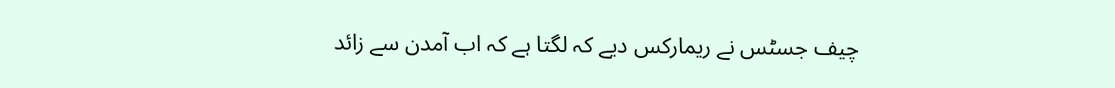چیف جسٹس نے ریمارکس دیے کہ لگتا ہے کہ اب آمدن سے زائد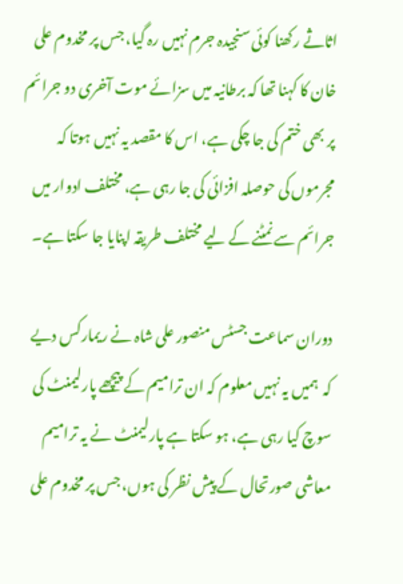اثاثے رکھنا کوئی سنجیدہ جرم نہیں رہ گیا، جس پر مخدوم علی خان کا کہنا تھا کہ برطانیہ میں سزائے موت آخری دو جرائم پر بھی ختم کی جا چکی ہے، اس کا مقصد یہ نہیں ہوتا کہ مجرموں کی حوصلہ افزائی کی جا رہی ہے، مختلف ادوار میں جرائم سے نمٹنے کے لیے مختلف طریقہ اپنایا جا سکتا ہے۔

دوران سماعت جسٹس منصور علی شاہ نے ریمارکس دیے کہ  ہمیں یہ نہیں معلوم کہ ان ترامیم کے پیچھے پارلیمنٹ کی سوچ کیا رہی ہے، ہو سکتا ہے پارلیمنٹ نے یہ ترامیم معاشی صورتحال کے پیش نظر کی ہوں، جس پر مخدوم علی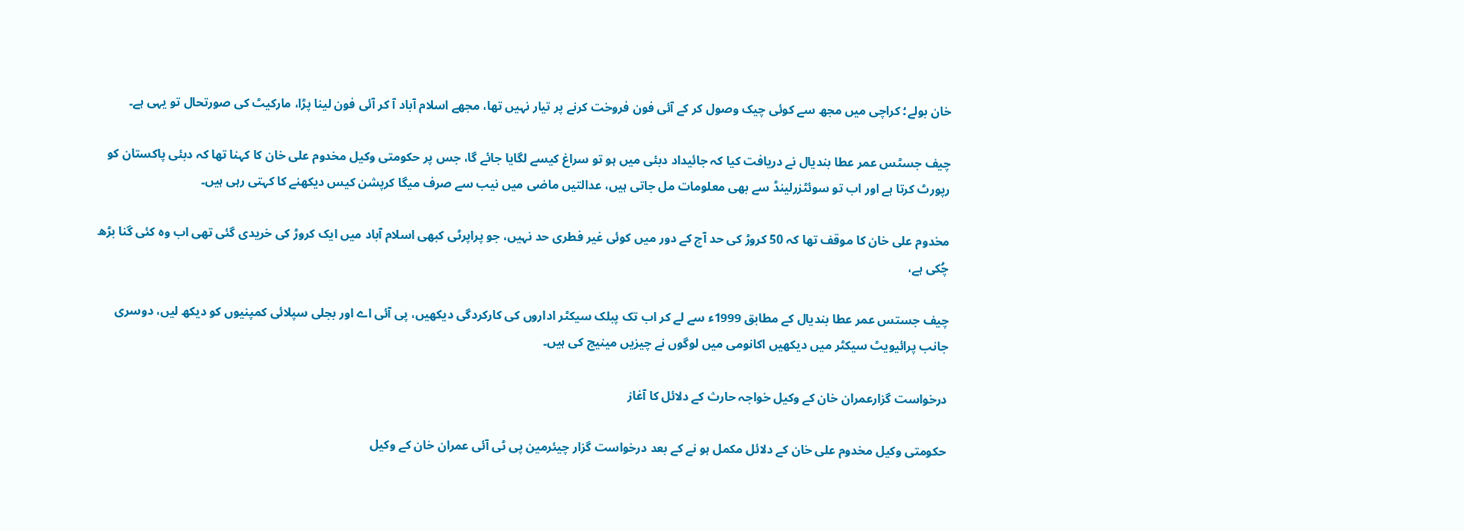خان بولے؛ کراچی میں مجھ سے کوئی چیک وصول کر کے آئی فون فروخت کرنے پر تیار نہیں تھا، مجھے اسلام آباد آ کر آئی فون لینا پڑا، مارکیٹ کی صورتحال تو یہی ہے۔

چیف جسٹس عمر عطا بندیال نے دریافت کیا کہ جائیداد دبئی میں ہو تو سراغ کیسے لگایا جائے گا، جس پر حکومتی وکیل مخدوم علی خان کا کہنا تھا کہ دبئی پاکستان کو رپورٹ کرتا ہے اور اب تو سوئٹزرلینڈ سے بھی معلومات مل جاتی ہیں، عدالتیں ماضی میں نیب سے صرف میگا کرپشن کیس دیکھنے کا کہتی رہی ہیں۔

مخدوم علی خان کا موقف تھا کہ 50 کروڑ کی حد آج کے دور میں کوئی غیر فطری حد نہیں، جو پراپرٹی کبھی اسلام آباد میں ایک کروڑ کی خریدی گئی تھی اب وہ کئی گنا بڑھ چُکی ہے،

چیف جستس عمر عطا بندیال کے مطابق 1999ء سے لے کر اب تک پبلک سیکٹر اداروں کی کارکردگی دیکھیں، پی آئی اے اور بجلی سپلائی کمپنیوں کو دیکھ لیں، دوسری جانب پرائیویٹ سیکٹر میں دیکھیں اکانومی میں لوگوں نے چیزیں مینیج کی ہیں۔

درخواست گزارعمران خان کے وکیل خواجہ حارث کے دلائل کا آغاز

حکومتی وکیل مخدوم علی خان کے دلائل مکمل ہو نے کے بعد درخواست گزار چیئرمین پی ٹی آئی عمران خان کے وکیل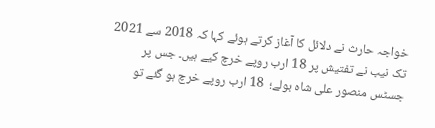خواجہ حارث نے دلائل کا آغاز کرتے ہوئے کہا کہ 2018 سے 2021 تک نیب نے تفتیش پر 18 ارب روپے خرچ کیے ہیں۔ جس پر جسٹس منصور علی شاہ بولے؛  18 ارب روپے خرچ ہو گئے تو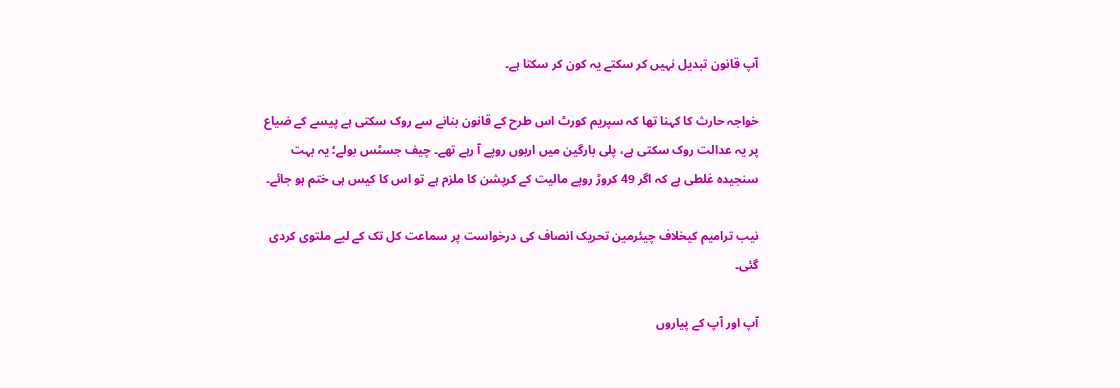آپ قانون تبدیل نہیں کر سکتے یہ کون کر سکتا ہے۔

خواجہ حارث کا کہنا تھا کہ سپریم کورٹ اس طرح کے قانون بنانے سے روک سکتی ہے پیسے کے ضیاع پر یہ عدالت روک سکتی ہے، پلی بارگین میں اربوں روپے آ رہے تھے۔ چیف جسٹس بولے؛ یہ بہت سنجیدہ غلطی ہے کہ اگر 49 کروڑ روپے مالیت کے کرپشن کا ملزم ہے تو اس کا کیس ہی ختم ہو جائے۔

نیب ترامیم کیخلاف چیئرمین تحریک انصاف کی درخواست پر سماعت کل تک کے لیے ملتوی کردی گئی۔

آپ اور آپ کے پیاروں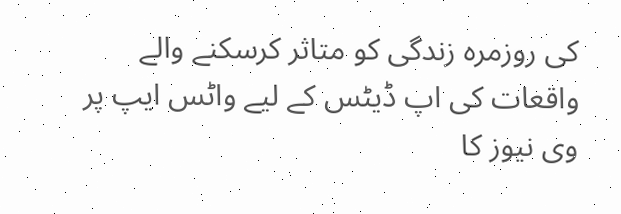کی روزمرہ زندگی کو متاثر کرسکنے والے واقعات کی اپ ڈیٹس کے لیے واٹس ایپ پر وی نیوز کا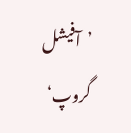’آفیشل گروپ‘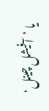یا ’آفیشل چینل‘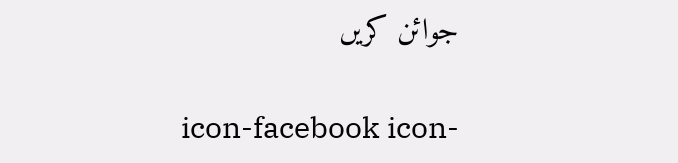جوائن کریں

icon-facebook icon-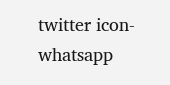twitter icon-whatsapp